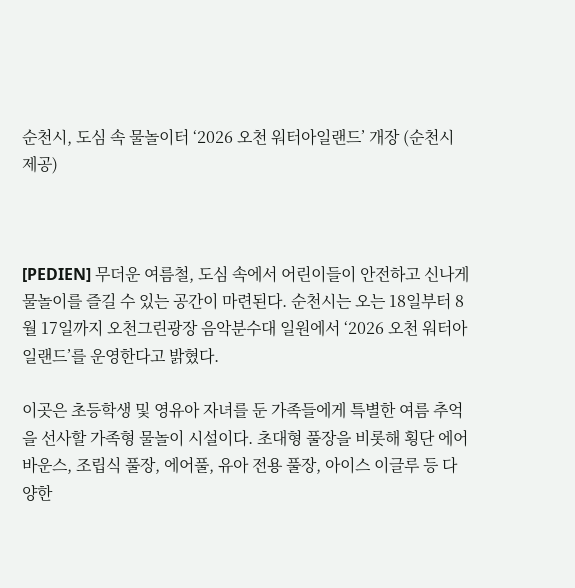순천시, 도심 속 물놀이터 ‘2026 오천 워터아일랜드’ 개장 (순천시 제공)



[PEDIEN] 무더운 여름철, 도심 속에서 어린이들이 안전하고 신나게 물놀이를 즐길 수 있는 공간이 마련된다. 순천시는 오는 18일부터 8월 17일까지 오천그린광장 음악분수대 일원에서 ‘2026 오천 워터아일랜드’를 운영한다고 밝혔다.

이곳은 초등학생 및 영유아 자녀를 둔 가족들에게 특별한 여름 추억을 선사할 가족형 물놀이 시설이다. 초대형 풀장을 비롯해 횡단 에어바운스, 조립식 풀장, 에어풀, 유아 전용 풀장, 아이스 이글루 등 다양한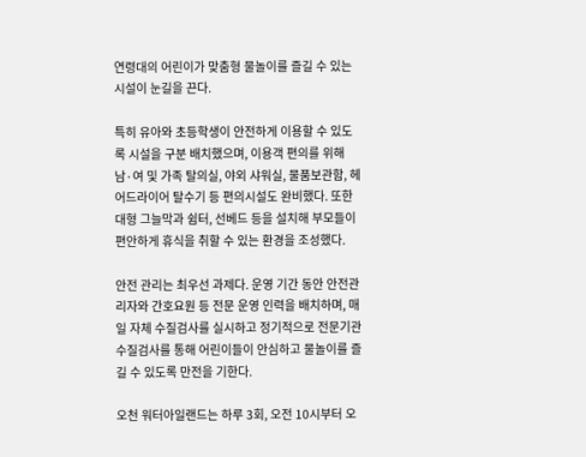연령대의 어린이가 맞춤형 물놀이를 즐길 수 있는 시설이 눈길을 끈다.

특히 유아와 초등학생이 안전하게 이용할 수 있도록 시설을 구분 배치했으며, 이용객 편의를 위해 남·여 및 가족 탈의실, 야외 샤워실, 물품보관함, 헤어드라이어 탈수기 등 편의시설도 완비했다. 또한 대형 그늘막과 쉼터, 선베드 등을 설치해 부모들이 편안하게 휴식을 취할 수 있는 환경을 조성했다.

안전 관리는 최우선 과제다. 운영 기간 동안 안전관리자와 간호요원 등 전문 운영 인력을 배치하며, 매일 자체 수질검사를 실시하고 정기적으로 전문기관 수질검사를 통해 어린이들이 안심하고 물놀이를 즐길 수 있도록 만전을 기한다.

오천 워터아일랜드는 하루 3회, 오전 10시부터 오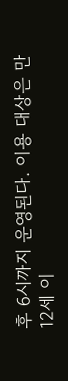후 6시까지 운영된다. 이용 대상은 만 12세 이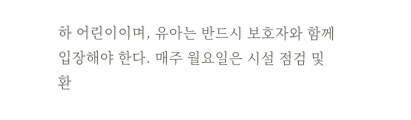하 어린이이며, 유아는 반드시 보호자와 함께 입장해야 한다. 매주 월요일은 시설 점검 및 환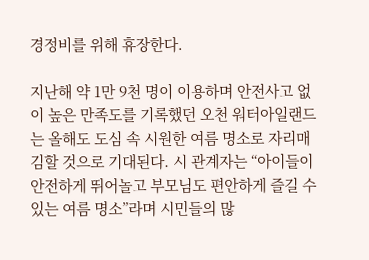경정비를 위해 휴장한다.

지난해 약 1만 9천 명이 이용하며 안전사고 없이 높은 만족도를 기록했던 오천 워터아일랜드는 올해도 도심 속 시원한 여름 명소로 자리매김할 것으로 기대된다. 시 관계자는 “아이들이 안전하게 뛰어놀고 부모님도 편안하게 즐길 수 있는 여름 명소”라며 시민들의 많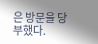은 방문을 당부했다.